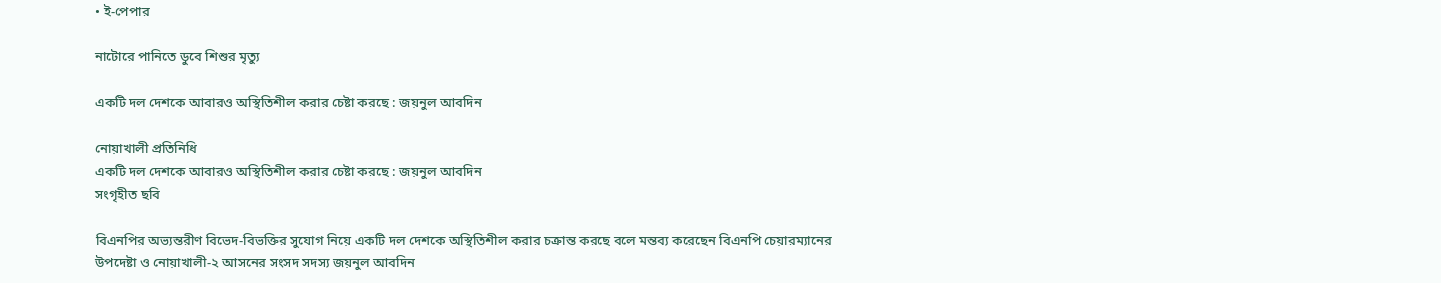• ই-পেপার

নাটোরে পানিতে ডুবে শিশুর মৃত্যু

একটি দল দেশকে আবারও অস্থিতিশীল করার চেষ্টা করছে : জয়নুল আবদিন

নোয়াখালী প্রতিনিধি
একটি দল দেশকে আবারও অস্থিতিশীল করার চেষ্টা করছে : জয়নুল আবদিন
সংগৃহীত ছবি

বিএনপির অভ্যন্তরীণ বিভেদ-বিভক্তির সুযোগ নিয়ে একটি দল দেশকে অস্থিতিশীল করার চক্রান্ত করছে বলে মন্তব্য করেছেন বিএনপি চেয়ারম্যানের উপদেষ্টা ও নোয়াখালী-২ আসনের সংসদ সদস্য জয়নুল আবদিন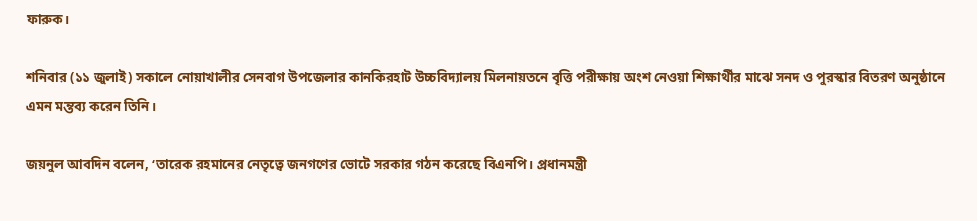ফারুক।

শনিবার (১১ জুলাই) সকালে নোয়াখালীর সেনবাগ উপজেলার কানকিরহাট উচ্চবিদ্যালয় মিলনায়তনে বৃত্তি পরীক্ষায় অংশ নেওয়া শিক্ষার্থীর মাঝে সনদ ও পুরস্কার বিতরণ অনুষ্ঠানে এমন মন্তব্য করেন তিনি।

জয়নুল আবদিন বলেন, ‘তারেক রহমানের নেতৃত্বে জনগণের ভোটে সরকার গঠন করেছে বিএনপি। প্রধানমন্ত্রী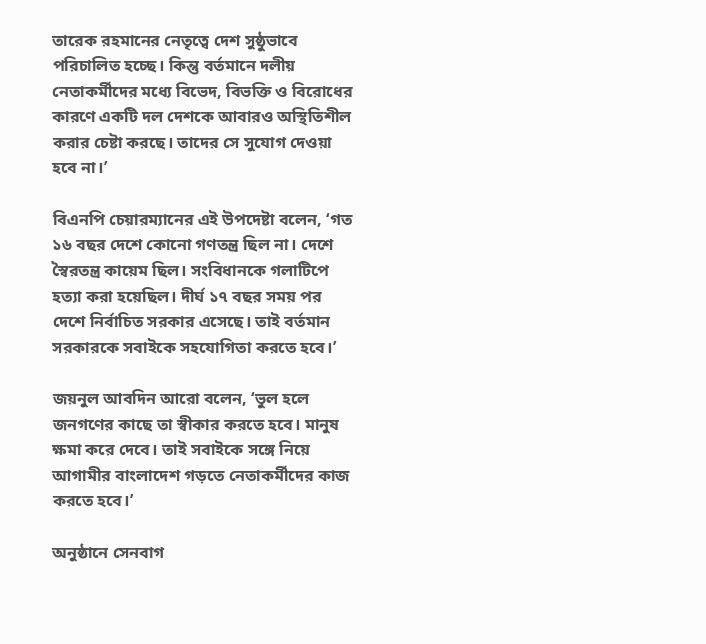তারেক রহমানের নেতৃত্বে দেশ সুষ্ঠুভাবে পরিচালিত হচ্ছে। কিন্তু বর্তমানে দলীয় নেতাকর্মীদের মধ্যে বিভেদ, বিভক্তি ও বিরোধের কারণে একটি দল দেশকে আবারও অস্থিতিশীল করার চেষ্টা করছে। তাদের সে সুযোগ দেওয়া হবে না।’

বিএনপি চেয়ারম্যানের এই উপদেষ্টা বলেন, ‘গত ১৬ বছর দেশে কোনো গণতন্ত্র ছিল না। দেশে স্বৈরতন্ত্র কায়েম ছিল। সংবিধানকে গলাটিপে হত্যা করা হয়েছিল। দীর্ঘ ১৭ বছর সময় পর দেশে নির্বাচিত সরকার এসেছে। তাই বর্তমান সরকারকে সবাইকে সহযোগিতা করতে হবে।’

জয়নুল আবদিন আরো বলেন, ‘ভুল হলে জনগণের কাছে তা স্বীকার করতে হবে। মানুষ ক্ষমা করে দেবে। তাই সবাইকে সঙ্গে নিয়ে আগামীর বাংলাদেশ গড়তে নেতাকর্মীদের কাজ করতে হবে।’

অনুষ্ঠানে সেনবাগ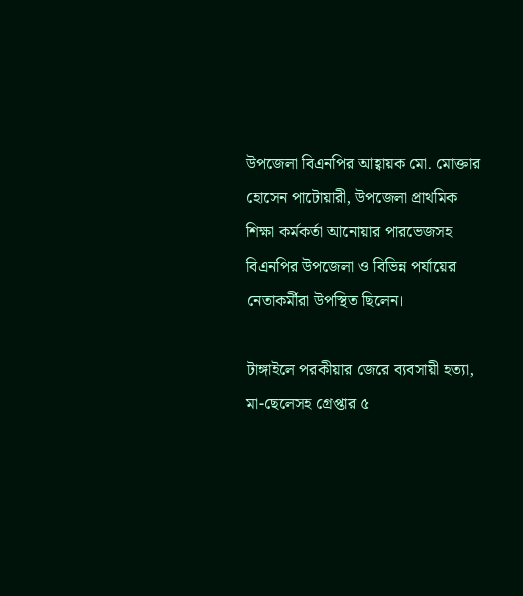উপজেলা বিএনপির আহ্বায়ক মো. মোক্তার হোসেন পাটোয়ারী, উপজেলা প্রাথমিক শিক্ষা কর্মকর্তা আনোয়ার পারভেজসহ বিএনপির উপজেলা ও বিভিন্ন পর্যায়ের নেতাকর্মীরা উপস্থিত ছিলেন।

টাঙ্গাইলে পরকীয়ার জেরে ব্যবসায়ী হত্যা, মা-ছেলেসহ গ্রেপ্তার ৫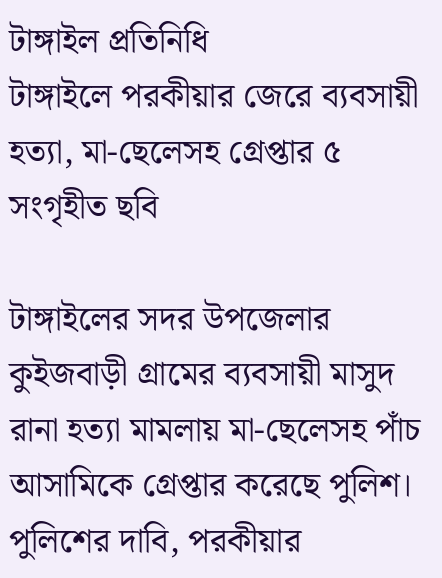টাঙ্গাইল প্রতিনিধি
টাঙ্গাইলে পরকীয়ার জেরে ব্যবসায়ী হত্যা, মা-ছেলেসহ গ্রেপ্তার ৫
সংগৃহীত ছবি

টাঙ্গাইলের সদর উপজেলার কুইজবাড়ী গ্রামের ব্যবসায়ী মাসুদ রানা হত্যা মামলায় মা-ছেলেসহ পাঁচ আসামিকে গ্রেপ্তার করেছে পুলিশ। পুলিশের দাবি, পরকীয়ার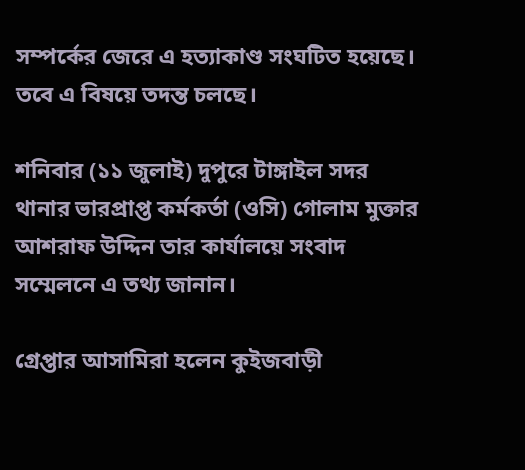সম্পর্কের জেরে এ হত্যাকাণ্ড সংঘটিত হয়েছে। তবে এ বিষয়ে তদন্ত চলছে।

শনিবার (১১ জুলাই) দুপুরে টাঙ্গাইল সদর থানার ভারপ্রাপ্ত কর্মকর্তা (ওসি) গোলাম মুক্তার আশরাফ উদ্দিন তার কার্যালয়ে সংবাদ সম্মেলনে এ তথ্য জানান।

গ্রেপ্তার আসামিরা হলেন কুইজবাড়ী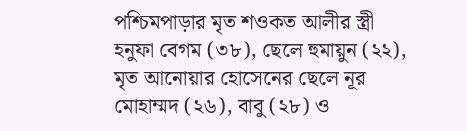পশ্চিমপাড়ার মৃত শওকত আলীর স্ত্রী হনুফা বেগম (৩৮), ছেলে হুমায়ুন (২২), মৃত আনোয়ার হোসেনের ছেলে নূর মোহাম্মদ (২৬), বাবু (২৮) ও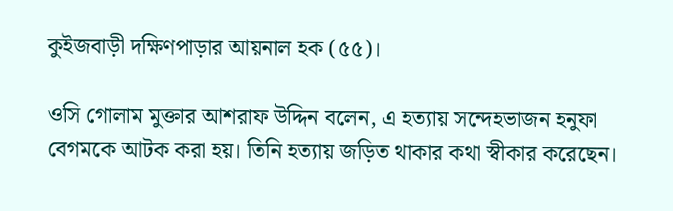কুইজবাড়ী দক্ষিণপাড়ার আয়নাল হক (৫৫)।

ওসি গোলাম মুক্তার আশরাফ উদ্দিন বলেন, এ হত্যায় সন্দেহভাজন হনুফা বেগমকে আটক করা হয়। তিনি হত্যায় জড়িত থাকার কথা স্বীকার করেছেন।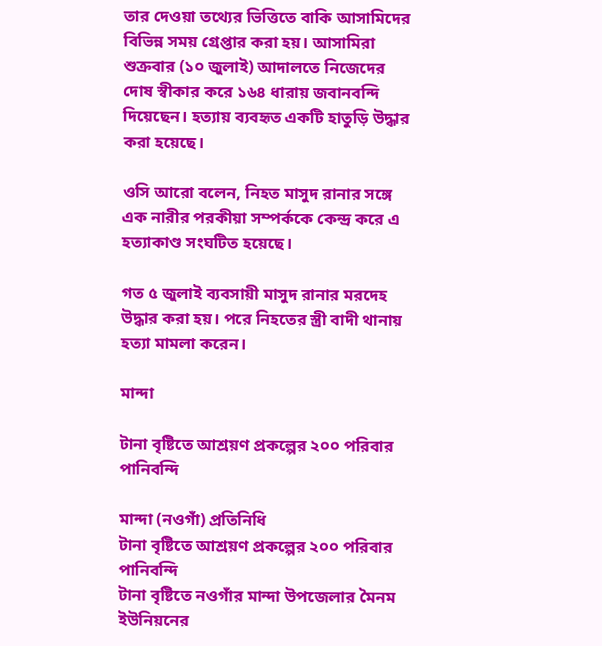তার দেওয়া তথ্যের ভিত্তিতে বাকি আসামিদের বিভিন্ন সময় গ্রেপ্তার করা হয়। আসামিরা শুক্রবার (১০ জুলাই) আদালতে নিজেদের দোষ স্বীকার করে ১৬৪ ধারায় জবানবন্দি দিয়েছেন। হত্যায় ব্যবহৃত একটি হাতুড়ি উদ্ধার করা হয়েছে।

ওসি আরো বলেন, নিহত মাসুদ রানার সঙ্গে এক নারীর পরকীয়া সম্পর্ককে কেন্দ্র করে এ হত্যাকাণ্ড সংঘটিত হয়েছে।

গত ৫ জুলাই ব্যবসায়ী মাসুদ রানার মরদেহ উদ্ধার করা হয়। পরে নিহতের স্ত্রী বাদী থানায় হত্যা মামলা করেন।

মান্দা

টানা বৃষ্টিতে আশ্রয়ণ প্রকল্পের ২০০ পরিবার পানিবন্দি

মান্দা (নওগাঁ) প্রতিনিধি
টানা বৃষ্টিতে আশ্রয়ণ প্রকল্পের ২০০ পরিবার পানিবন্দি
টানা বৃষ্টিতে নওগাঁর মান্দা উপজেলার মৈনম ইউনিয়নের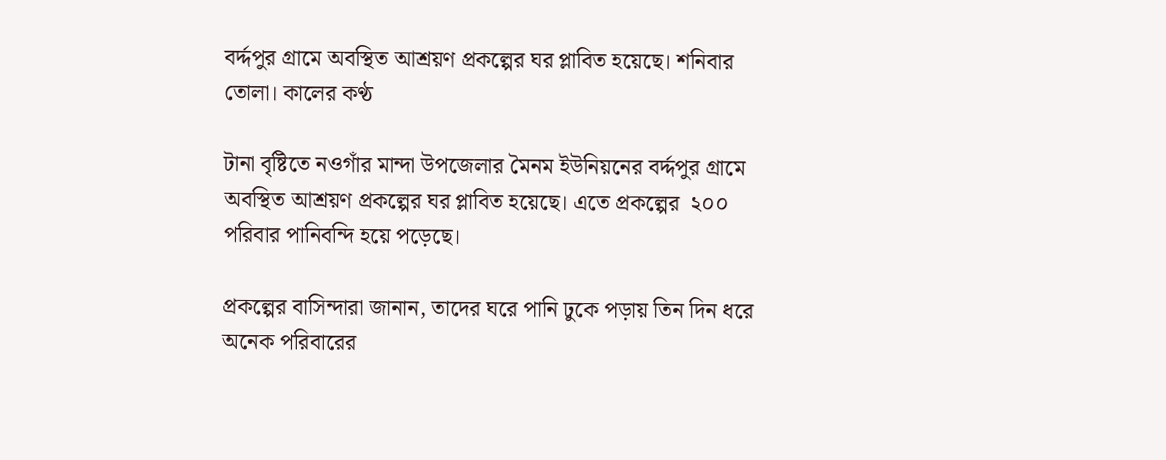বর্দ্দপুর গ্রামে অবস্থিত আশ্রয়ণ প্রকল্পের ঘর প্লাবিত হয়েছে। শনিবার তোলা। কালের কণ্ঠ

টানা বৃষ্টিতে নওগাঁর মান্দা উপজেলার মৈনম ইউনিয়নের বর্দ্দপুর গ্রামে অবস্থিত আশ্রয়ণ প্রকল্পের ঘর প্লাবিত হয়েছে। এতে প্রকল্পের  ২০০ পরিবার পানিবন্দি হয়ে পড়েছে।

প্রকল্পের বাসিন্দারা জানান, তাদের ঘরে পানি ঢুকে পড়ায় তিন দিন ধরে অনেক পরিবারের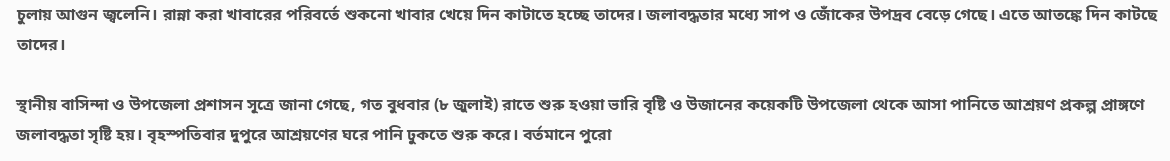চুলায় আগুন জ্বলেনি। রান্না করা খাবারের পরিবর্তে শুকনো খাবার খেয়ে দিন কাটাতে হচ্ছে তাদের। জলাবদ্ধতার মধ্যে সাপ ও জোঁকের উপদ্রব বেড়ে গেছে। এতে আতঙ্কে দিন কাটছে তাদের।

স্থানীয় বাসিন্দা ও উপজেলা প্রশাসন সূত্রে জানা গেছে, গত বুধবার (৮ জুলাই) রাতে শুরু হওয়া ভারি বৃষ্টি ও উজানের কয়েকটি উপজেলা থেকে আসা পানিতে আশ্রয়ণ প্রকল্প প্রাঙ্গণে  জলাবদ্ধতা সৃষ্টি হয়। বৃহস্পতিবার দুপুরে আশ্রয়ণের ঘরে পানি ঢুকতে শুরু করে। বর্তমানে পুরো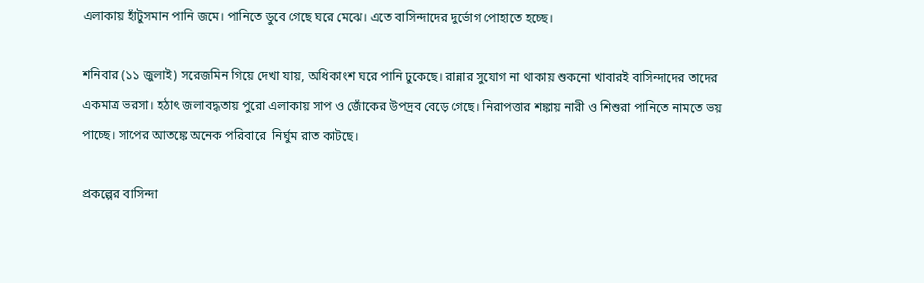এলাকায় হাঁটুসমান পানি জমে। পানিতে ডুবে গেছে ঘরে মেঝে। এতে বাসিন্দাদের দুর্ভোগ পোহাতে হচ্ছে।

শনিবার (১১ জুলাই) সরেজমিন গিয়ে দেখা যায়, অধিকাংশ ঘরে পানি ঢুকেছে। রান্নার সুযোগ না থাকায় শুকনো খাবারই বাসিন্দাদের তাদের একমাত্র ভরসা। হঠাৎ জলাবদ্ধতায় পুরো এলাকায় সাপ ও জোঁকের উপদ্রব বেড়ে গেছে। নিরাপত্তার শঙ্কায় নারী ও শিশুরা পানিতে নামতে ভয় পাচ্ছে। সাপের আতঙ্কে অনেক পরিবারে  নির্ঘুম রাত কাটছে।

প্রকল্পের বাসিন্দা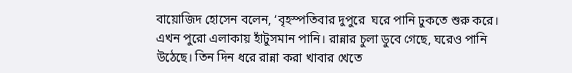বায়োজিদ হোসেন বলেন, ‘বৃহস্পতিবার দুপুরে  ঘরে পানি ঢুকতে শুরু করে। এখন পুরো এলাকায় হাঁটুসমান পানি। রান্নার চুলা ডুবে গেছে, ঘরেও পানি উঠেছে। তিন দিন ধরে রান্না করা খাবার খেতে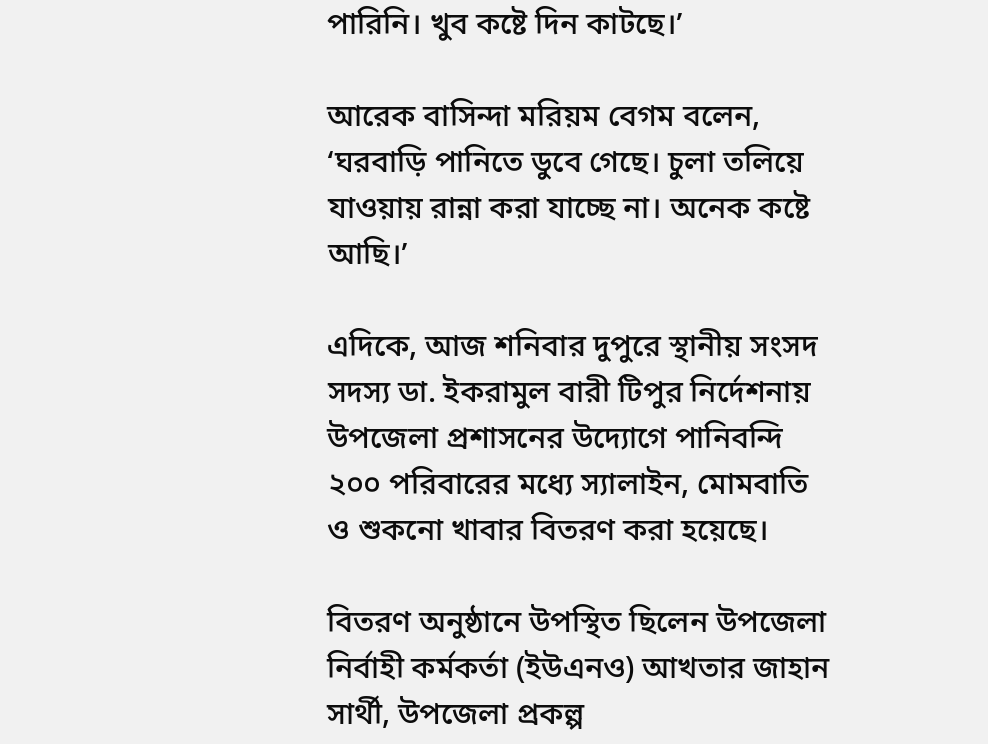পারিনি। খুব কষ্টে দিন কাটছে।’

আরেক বাসিন্দা মরিয়ম বেগম বলেন, ‘ঘরবাড়ি পানিতে ডুবে গেছে। চুলা তলিয়ে যাওয়ায় রান্না করা যাচ্ছে না। অনেক কষ্টে আছি।’

এদিকে, আজ শনিবার দুপুরে স্থানীয় সংসদ সদস্য ডা. ইকরামুল বারী টিপুর নির্দেশনায় উপজেলা প্রশাসনের উদ্যোগে পানিবন্দি ২০০ পরিবারের মধ্যে স্যালাইন, মোমবাতি ও শুকনো খাবার বিতরণ করা হয়েছে।

বিতরণ অনুষ্ঠানে উপস্থিত ছিলেন উপজেলা নির্বাহী কর্মকর্তা (ইউএনও) আখতার জাহান সার্থী, উপজেলা প্রকল্প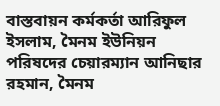বাস্তবায়ন কর্মকর্তা আরিফুল ইসলাম, মৈনম ইউনিয়ন পরিষদের চেয়ারম্যান আনিছার রহমান, মৈনম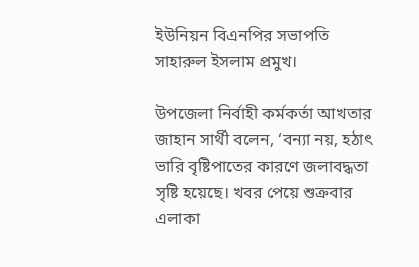ইউনিয়ন বিএনপির সভাপতি সাহারুল ইসলাম প্রমুখ।

উপজেলা নির্বাহী কর্মকর্তা আখতার জাহান সার্থী বলেন, ‘বন্যা নয়, হঠাৎ ভারি বৃষ্টিপাতের কারণে জলাবদ্ধতা সৃষ্টি হয়েছে। খবর পেয়ে শুক্রবার এলাকা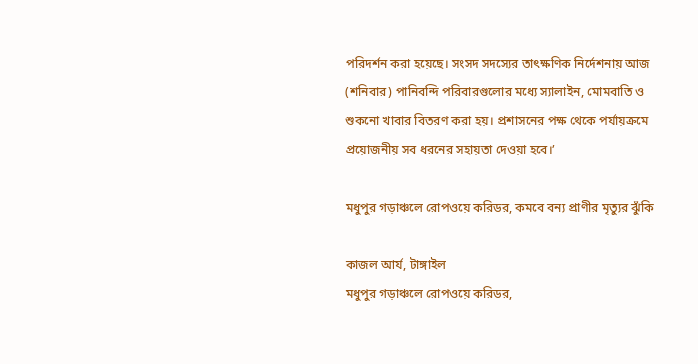পরিদর্শন করা হয়েছে। সংসদ সদস্যের তাৎক্ষণিক নির্দেশনায় আজ (শনিবার) পানিবন্দি পরিবারগুলোর মধ্যে স্যালাইন, মোমবাতি ও শুকনো খাবার বিতরণ করা হয়। প্রশাসনের পক্ষ থেকে পর্যায়ক্রমে প্রয়োজনীয় সব ধরনের সহায়তা দেওয়া হবে।’

মধুপুর গড়াঞ্চলে রোপওয়ে করিডর, কমবে বন্য প্রাণীর মৃত্যুর ঝুঁকি

কাজল আর্য, টাঙ্গাইল
মধুপুর গড়াঞ্চলে রোপওয়ে করিডর,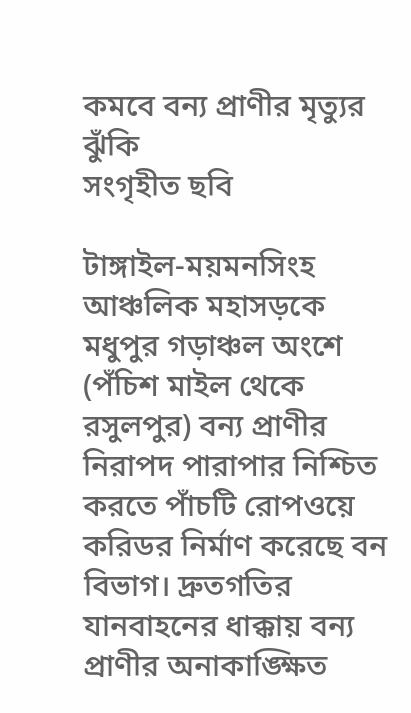কমবে বন্য প্রাণীর মৃত্যুর ঝুঁকি
সংগৃহীত ছবি

টাঙ্গাইল-ময়মনসিংহ আঞ্চলিক মহাসড়কে মধুপুর গড়াঞ্চল অংশে (পঁচিশ মাইল থেকে রসুলপুর) বন্য প্রাণীর নিরাপদ পারাপার নিশ্চিত করতে পাঁচটি রোপওয়ে করিডর নির্মাণ করেছে বন বিভাগ। দ্রুতগতির যানবাহনের ধাক্কায় বন্য প্রাণীর অনাকাঙ্ক্ষিত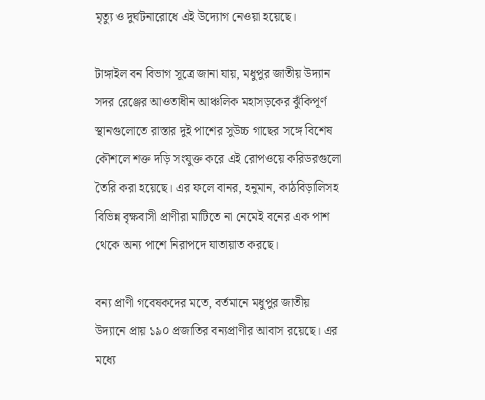মৃত্যু ও দুর্ঘটনারোধে এই উদ্যোগ নেওয়া হয়েছে।

টাঙ্গাইল বন বিভাগ সূত্রে জানা যায়, মধুপুর জাতীয় উদ্যান সদর রেঞ্জের আওতাধীন আঞ্চলিক মহাসড়কের ঝুঁকিপূর্ণ স্থানগুলোতে রাস্তার দুই পাশের সুউচ্চ গাছের সঙ্গে বিশেষ কৌশলে শক্ত দড়ি সংযুক্ত করে এই রোপওয়ে করিডরগুলো তৈরি করা হয়েছে। এর ফলে বানর, হনুমান, কাঠবিড়ালিসহ বিভিন্ন বৃক্ষবাসী প্রাণীরা মাটিতে না নেমেই বনের এক পাশ থেকে অন্য পাশে নিরাপদে যাতায়াত করছে।

বন্য প্রাণী গবেষকদের মতে, বর্তমানে মধুপুর জাতীয় উদ্যানে প্রায় ১৯০ প্রজাতির বন্যপ্রাণীর আবাস রয়েছে। এর মধ্যে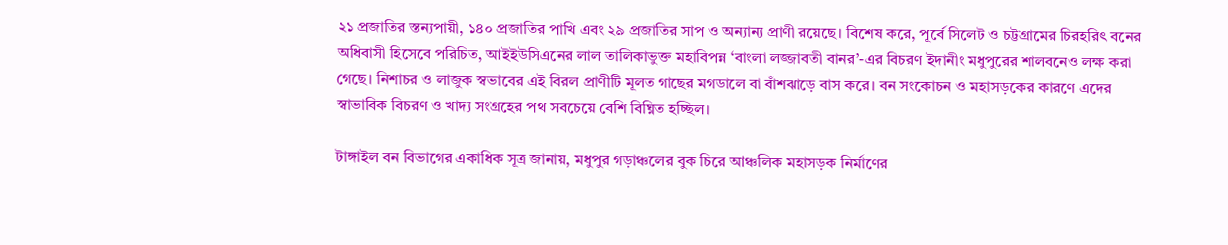২১ প্রজাতির স্তন্যপায়ী, ১৪০ প্রজাতির পাখি এবং ২৯ প্রজাতির সাপ ও অন্যান্য প্রাণী রয়েছে। বিশেষ করে, পূর্বে সিলেট ও চট্টগ্রামের চিরহরিৎ বনের অধিবাসী হিসেবে পরিচিত, আইইউসিএনের লাল তালিকাভুক্ত মহাবিপন্ন ‘বাংলা লজ্জাবতী বানর’-এর বিচরণ ইদানীং মধুপুরের শালবনেও লক্ষ করা গেছে। নিশাচর ও লাজুক স্বভাবের এই বিরল প্রাণীটি মূলত গাছের মগডালে বা বাঁশঝাড়ে বাস করে। বন সংকোচন ও মহাসড়কের কারণে এদের স্বাভাবিক বিচরণ ও খাদ্য সংগ্রহের পথ সবচেয়ে বেশি বিঘ্নিত হচ্ছিল।

টাঙ্গাইল বন বিভাগের একাধিক সূত্র জানায়, মধুপুর গড়াঞ্চলের বুক চিরে আঞ্চলিক মহাসড়ক নির্মাণের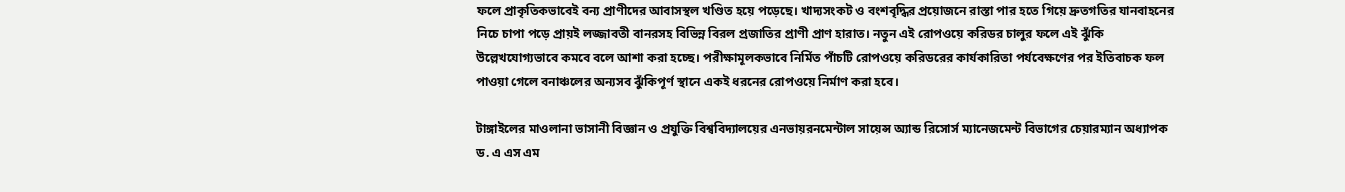ফলে প্রাকৃতিকভাবেই বন্য প্রাণীদের আবাসস্থল খণ্ডিত হয়ে পড়েছে। খাদ্যসংকট ও বংশবৃদ্ধির প্রয়োজনে রাস্তা পার হতে গিয়ে দ্রুতগতির যানবাহনের নিচে চাপা পড়ে প্রায়ই লজ্জাবতী বানরসহ বিভিন্ন বিরল প্রজাতির প্রাণী প্রাণ হারাত। নতুন এই রোপওয়ে করিডর চালুর ফলে এই ঝুঁকি উল্লেখযোগ্যভাবে কমবে বলে আশা করা হচ্ছে। পরীক্ষামূলকভাবে নির্মিত পাঁচটি রোপওয়ে করিডরের কার্যকারিতা পর্যবেক্ষণের পর ইতিবাচক ফল পাওয়া গেলে বনাঞ্চলের অন্যসব ঝুঁকিপূর্ণ স্থানে একই ধরনের রোপওয়ে নির্মাণ করা হবে।

টাঙ্গাইলের মাওলানা ভাসানী বিজ্ঞান ও প্রযুক্তি বিশ্ববিদ্যালয়ের এনভায়রনমেন্টাল সায়েন্স অ্যান্ড রিসোর্স ম্যানেজমেন্ট বিভাগের চেয়ারম্যান অধ্যাপক ড. এ এস এম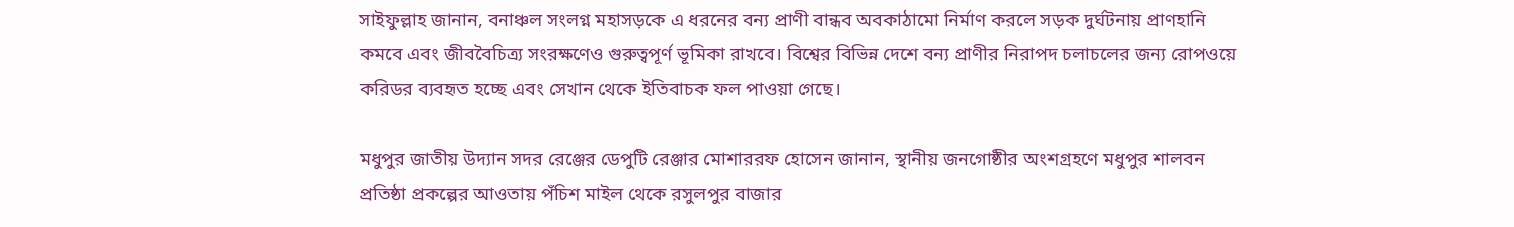সাইফুল্লাহ জানান, বনাঞ্চল সংলগ্ন মহাসড়কে এ ধরনের বন্য প্রাণী বান্ধব অবকাঠামো নির্মাণ করলে সড়ক দুর্ঘটনায় প্রাণহানি কমবে এবং জীববৈচিত্র্য সংরক্ষণেও গুরুত্বপূর্ণ ভূমিকা রাখবে। বিশ্বের বিভিন্ন দেশে বন্য প্রাণীর নিরাপদ চলাচলের জন্য রোপওয়ে করিডর ব্যবহৃত হচ্ছে এবং সেখান থেকে ইতিবাচক ফল পাওয়া গেছে।

মধুপুর জাতীয় উদ্যান সদর রেঞ্জের ডেপুটি রেঞ্জার মোশাররফ হোসেন জানান, স্থানীয় জনগোষ্ঠীর অংশগ্রহণে মধুপুর শালবন প্রতিষ্ঠা প্রকল্পের আওতায় পঁচিশ মাইল থেকে রসুলপুর বাজার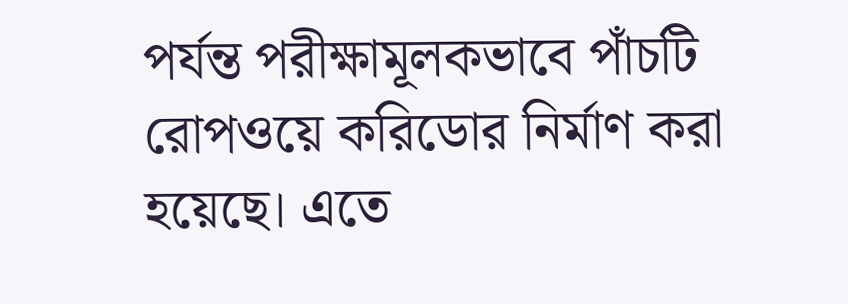পর্যন্ত পরীক্ষামূলকভাবে পাঁচটি রোপওয়ে করিডোর নির্মাণ করা হয়েছে। এতে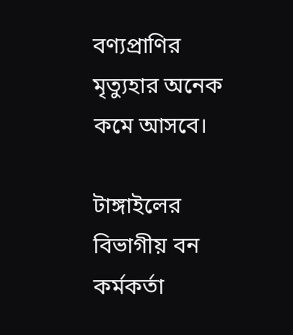বণ্যপ্রাণির মৃত্যুহার অনেক কমে আসবে।

টাঙ্গাইলের বিভাগীয় বন কর্মকর্তা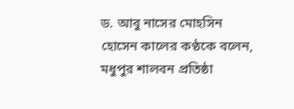ড. আবু নাসের মোহসিন হোসেন কালের কণ্ঠকে বলেন, মধুপুর শালবন প্রতিষ্ঠা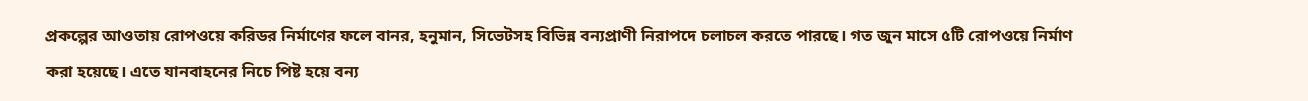প্রকল্পের আওতায় রোপওয়ে করিডর নির্মাণের ফলে বানর, হনুমান, সিভেটসহ বিভিন্ন বন্যপ্রাণী নিরাপদে চলাচল করতে পারছে। গত জুন মাসে ৫টি রোপওয়ে নির্মাণ করা হয়েছে। এতে যানবাহনের নিচে পিষ্ট হয়ে বন্য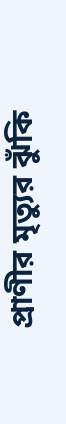প্রাণীর মৃত্যুর ঝুঁকি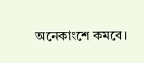অনেকাংশে কমবে।